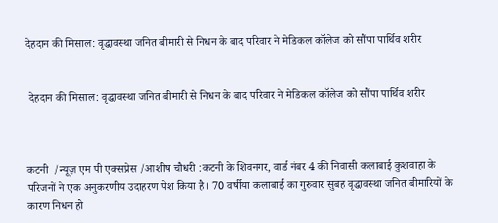देहदान की मिसाल: वृद्धावस्था जनित बीमारी से निधन के बाद परिवार ने मेडिकल कॉलेज को सौंपा पार्थिव शरीर


 देहदान की मिसाल: वृद्धावस्था जनित बीमारी से निधन के बाद परिवार ने मेडिकल कॉलेज को सौंपा पार्थिव शरीर



कटनी  /न्यूज़ एम पी एक्सप्रेस /आशीष चौधरी :कटनी के शिवनगर, वार्ड नंबर 4 की निवासी कलाबाई कुशवाहा के परिजनों ने एक अनुकरणीय उदाहरण पेश किया है। 70 वर्षीया कलाबाई का गुरुवार सुबह वृद्धावस्था जनित बीमारियों के कारण निधन हो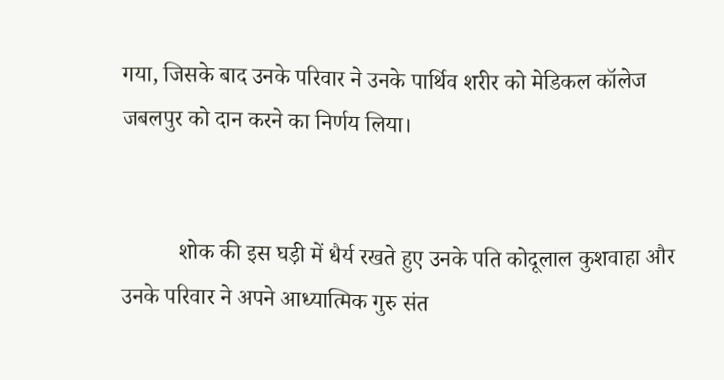गया, जिसके बाद उनके परिवार ने उनके पार्थिव शरीर को मेडिकल कॉलेज जबलपुर को दान करने का निर्णय लिया।


          शोक की इस घड़ी में धैर्य रखते हुए उनके पति कोदूलाल कुशवाहा और उनके परिवार ने अपने आध्यात्मिक गुरु संत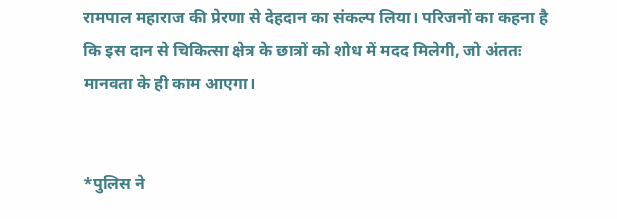रामपाल महाराज की प्रेरणा से देहदान का संकल्प लिया। परिजनों का कहना है कि इस दान से चिकित्सा क्षेत्र के छात्रों को शोध में मदद मिलेगी, जो अंततः मानवता के ही काम आएगा।


*पुलिस ने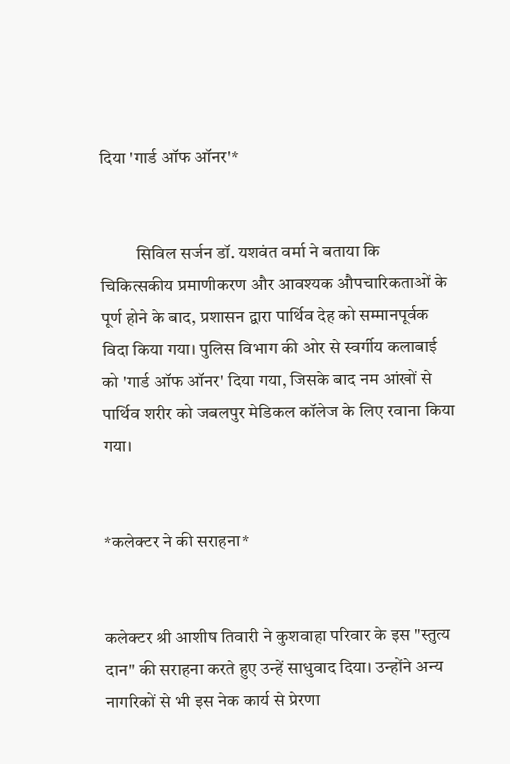दिया 'गार्ड ऑफ ऑनर'*


          सिविल सर्जन डॉ. यशवंत वर्मा ने बताया कि चिकित्सकीय प्रमाणीकरण और आवश्यक औपचारिकताओं के पूर्ण होने के बाद, प्रशासन द्वारा पार्थिव देह को सम्मानपूर्वक विदा किया गया। पुलिस विभाग की ओर से स्वर्गीय कलाबाई को 'गार्ड ऑफ ऑनर' दिया गया, जिसके बाद नम आंखों से पार्थिव शरीर को जबलपुर मेडिकल कॉलेज के लिए रवाना किया गया।


*कलेक्टर ने की सराहना*


कलेक्टर श्री आशीष तिवारी ने कुशवाहा परिवार के इस "स्तुत्य दान" की सराहना करते हुए उन्हें साधुवाद दिया। उन्होंने अन्य नागरिकों से भी इस नेक कार्य से प्रेरणा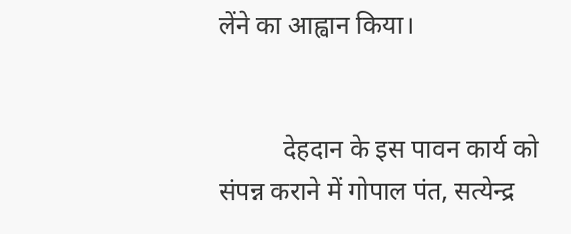लेंने का आह्वान किया।


          देहदान के इस पावन कार्य को संपन्न कराने में गोपाल पंत, सत्येन्द्र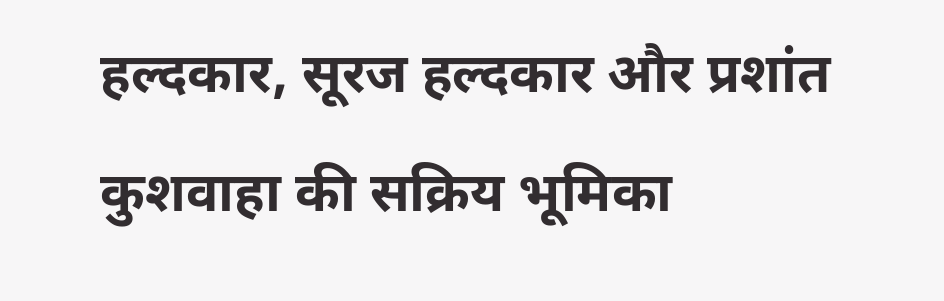हल्दकार, सूरज हल्दकार और प्रशांत कुशवाहा की सक्रिय भूमिका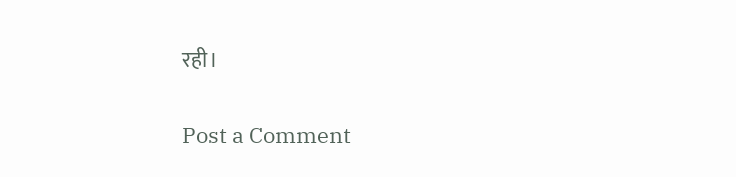रही।

Post a Comment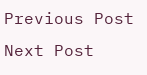Previous Post Next Post